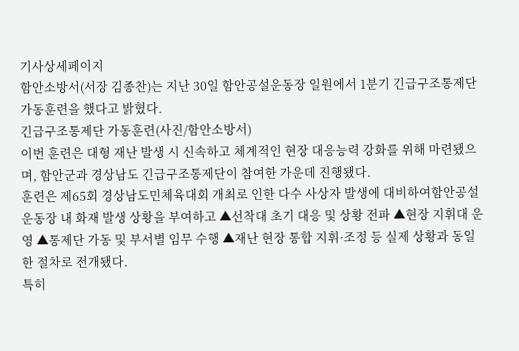기사상세페이지
함안소방서(서장 김종찬)는 지난 30일 함안공설운동장 일원에서 1분기 긴급구조통제단 가동훈련을 했다고 밝혔다.
긴급구조통제단 가동훈련(사진/함안소방서)
이번 훈련은 대형 재난 발생 시 신속하고 체계적인 현장 대응능력 강화를 위해 마련됐으며, 함안군과 경상남도 긴급구조통제단이 참여한 가운데 진행됐다.
훈련은 제65회 경상남도민체육대회 개최로 인한 다수 사상자 발생에 대비하여함안공설운동장 내 화재 발생 상황을 부여하고 ▲선착대 초기 대응 및 상황 전파 ▲현장 지휘대 운영 ▲통제단 가동 및 부서별 임무 수행 ▲재난 현장 통합 지휘·조정 등 실제 상황과 동일한 절차로 전개됐다.
특히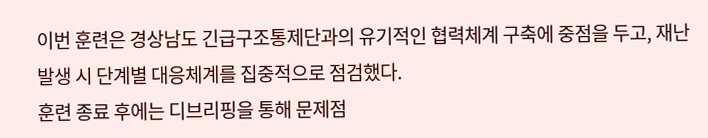이번 훈련은 경상남도 긴급구조통제단과의 유기적인 협력체계 구축에 중점을 두고, 재난 발생 시 단계별 대응체계를 집중적으로 점검했다.
훈련 종료 후에는 디브리핑을 통해 문제점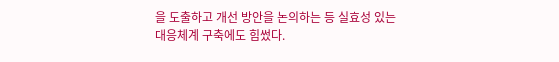을 도출하고 개선 방안을 논의하는 등 실효성 있는 대응체계 구축에도 힘썼다.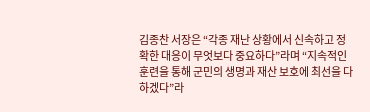김종찬 서장은 “각종 재난 상황에서 신속하고 정확한 대응이 무엇보다 중요하다”라며 “지속적인 훈련을 통해 군민의 생명과 재산 보호에 최선을 다하겠다”라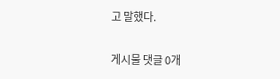고 말했다.

게시물 댓글 0개